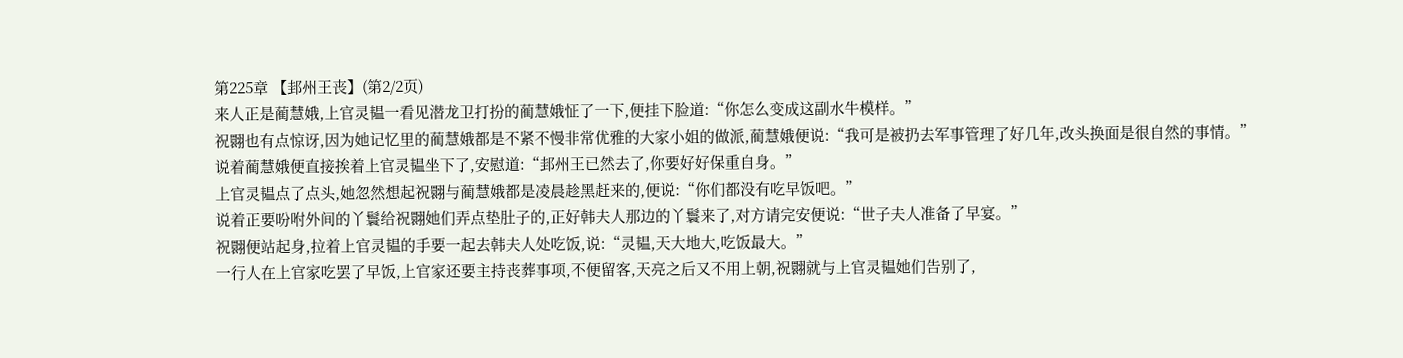第225章 【邽州王丧】(第2/2页)
来人正是蔺慧娥,上官灵韫一看见潜龙卫打扮的蔺慧娥怔了一下,便挂下脸道:“你怎么变成这副水牛模样。”
祝翾也有点惊讶,因为她记忆里的蔺慧娥都是不紧不慢非常优雅的大家小姐的做派,蔺慧娥便说:“我可是被扔去军事管理了好几年,改头换面是很自然的事情。”
说着蔺慧娥便直接挨着上官灵韫坐下了,安慰道:“邽州王已然去了,你要好好保重自身。”
上官灵韫点了点头,她忽然想起祝翾与蔺慧娥都是凌晨趁黑赶来的,便说:“你们都没有吃早饭吧。”
说着正要吩咐外间的丫鬟给祝翾她们弄点垫肚子的,正好韩夫人那边的丫鬟来了,对方请完安便说:“世子夫人准备了早宴。”
祝翾便站起身,拉着上官灵韫的手要一起去韩夫人处吃饭,说:“灵韫,天大地大,吃饭最大。”
一行人在上官家吃罢了早饭,上官家还要主持丧葬事项,不便留客,天亮之后又不用上朝,祝翾就与上官灵韫她们告别了,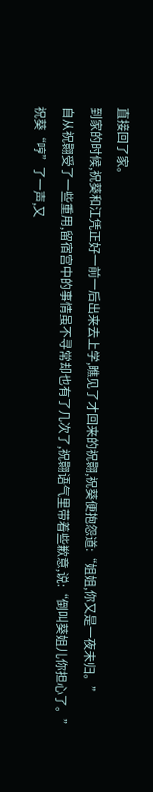直接回了家。
到家的时候,祝葵和江凭正好一前一后出来去上学,瞧见了才回来的祝翾,祝葵便抱怨道:“姐姐,你又是一夜未归。”
自从祝翾受了一些重用,留宿宫中的事情虽不寻常却也有了几次了,祝翾语气里带着些歉意,说:“倒叫葵姐儿你担心了。”
祝葵“哼”了一声,又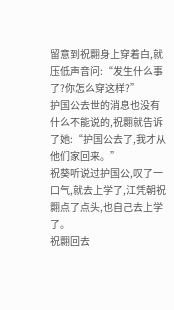留意到祝翾身上穿着白,就压低声音问:“发生什么事了?你怎么穿这样?”
护国公去世的消息也没有什么不能说的,祝翾就告诉了她:“护国公去了,我才从他们家回来。”
祝葵听说过护国公,叹了一口气,就去上学了,江凭朝祝翾点了点头,也自己去上学了。
祝翾回去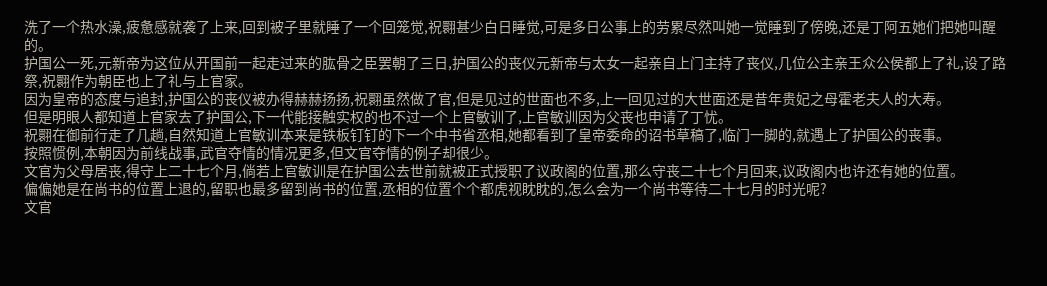洗了一个热水澡,疲惫感就袭了上来,回到被子里就睡了一个回笼觉,祝翾甚少白日睡觉,可是多日公事上的劳累尽然叫她一觉睡到了傍晚,还是丁阿五她们把她叫醒的。
护国公一死,元新帝为这位从开国前一起走过来的肱骨之臣罢朝了三日,护国公的丧仪元新帝与太女一起亲自上门主持了丧仪,几位公主亲王众公侯都上了礼,设了路祭,祝翾作为朝臣也上了礼与上官家。
因为皇帝的态度与追封,护国公的丧仪被办得赫赫扬扬,祝翾虽然做了官,但是见过的世面也不多,上一回见过的大世面还是昔年贵妃之母霍老夫人的大寿。
但是明眼人都知道上官家去了护国公,下一代能接触实权的也不过一个上官敏训了,上官敏训因为父丧也申请了丁忧。
祝翾在御前行走了几趟,自然知道上官敏训本来是铁板钉钉的下一个中书省丞相,她都看到了皇帝委命的诏书草稿了,临门一脚的,就遇上了护国公的丧事。
按照惯例,本朝因为前线战事,武官夺情的情况更多,但文官夺情的例子却很少。
文官为父母居丧,得守上二十七个月,倘若上官敏训是在护国公去世前就被正式授职了议政阁的位置,那么守丧二十七个月回来,议政阁内也许还有她的位置。
偏偏她是在尚书的位置上退的,留职也最多留到尚书的位置,丞相的位置个个都虎视眈眈的,怎么会为一个尚书等待二十七月的时光呢?
文官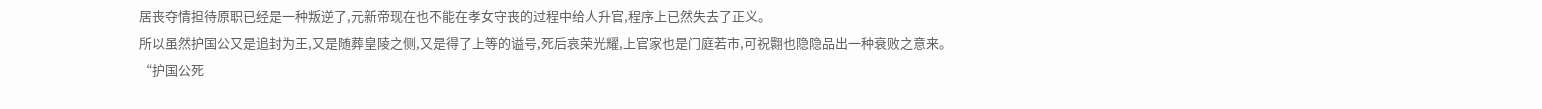居丧夺情担待原职已经是一种叛逆了,元新帝现在也不能在孝女守丧的过程中给人升官,程序上已然失去了正义。
所以虽然护国公又是追封为王,又是随葬皇陵之侧,又是得了上等的谥号,死后哀荣光耀,上官家也是门庭若市,可祝翾也隐隐品出一种衰败之意来。
“护国公死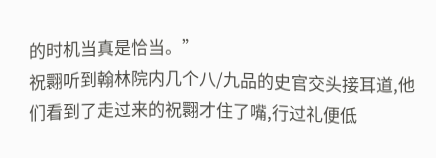的时机当真是恰当。”
祝翾听到翰林院内几个八/九品的史官交头接耳道,他们看到了走过来的祝翾才住了嘴,行过礼便低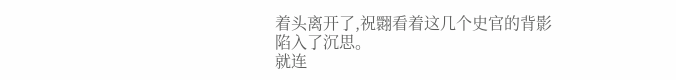着头离开了,祝翾看着这几个史官的背影陷入了沉思。
就连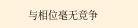与相位毫无竞争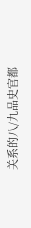关系的八/九品史官都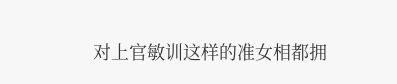对上官敏训这样的准女相都拥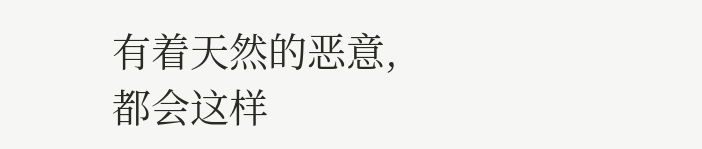有着天然的恶意,都会这样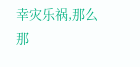幸灾乐祸,那么那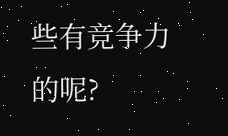些有竞争力的呢?